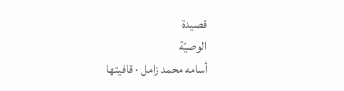قصيدة
الوصيّة
أسامه محمد زامل · قافيتها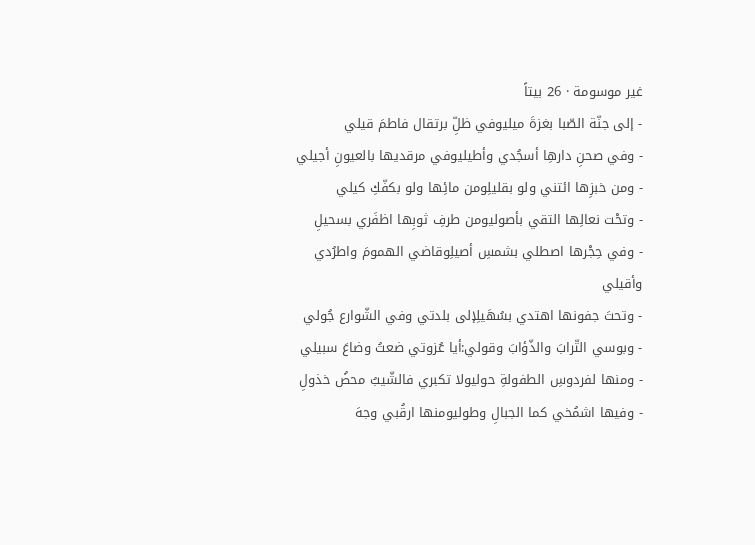غير موسومة · 26 بيتاً
- إلى جنّة الصّبا بغزةَ ميليوفي ظلِّ برتقال فاطمَ قيلي
- وفي صحنِ دارهِا أسجُدي وأطيليوفي مرقديها بالعيونِ أجيلي
- ومن خبزِها ائتني ولو بقليلِومن مائِها ولو بكفّكِ كيلي
- وتحْت نعالِها التقي بأصوليومن طرفِ ثوبِها اظفَري بسحيلِ
- وفي حِجْرها اصطلي بشمسِ أصيلِوقاضي الهمومَ واطرُدي وأقيلي
- وتحتَ جفونها اهتدي بسُهَيلِإلى بلدتي وفي الشّوارع جُولي
- وبوسي التّرابَ والذّؤابَ وقولي:أيا عُزوتي ضعتُ وضاعَ سبيلي
- ومنها لفردوسِ الطفولةِ حوليولا تكبري فالشّيبُ محضُ خذولِ
- وفيها اشمُخي كما الجبالِ وطوليومنها ارقُبي وجهَ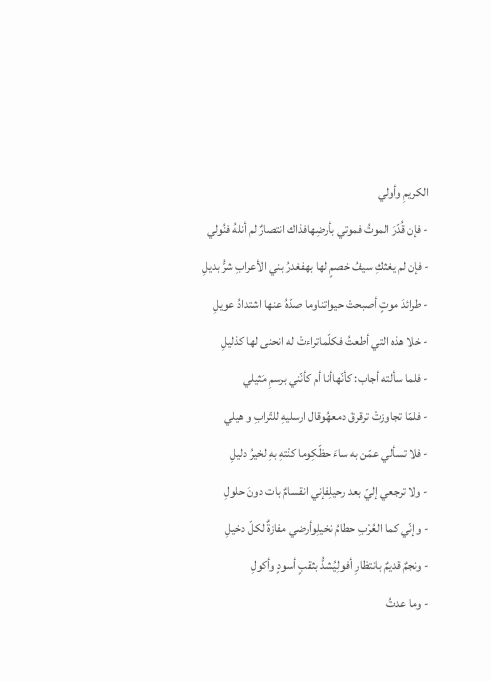الكريمِ وأولي
- فإن قُدّرَ الموتُ فموتي بأرضِهافذاك انتصارٌ لم أنلهُ فنُولي
- فإن لم يغثكِ سيفُ خصمٍ لها بهفغدرُ بني الأعرابِ شرُّ بديلِ
- طرائدَ موتٍ أصبحتْ حيواتناوما صدّهُ عنها اشتدادُ عويلِ
- خلا هذه التي أطعتُ فكلّماتراءتْ له انحنى لها كذليلِ
- فلما سألته أجاب: كأنّهاأنا أم كأنّني برسمِ مَثيلي
- فلمّا تجاوزتْ ترقرقَ دمعهُوقال ارسليهِ للتّرابِ و هيلي
- فلا تسألي عمّن به ساءَ حظّكِوما كنْتهِ بهِ لخيرُ دليلِ
- ولا ترجعي إليّ بعد رحيلِفإني انقسامٌ بات دونَ حلولِ
- وإنّي كما العُرْبِ حطامُ نخيلِوأرضي مفازةٌ لكلّ دخيلِ
- ونجمٌ قديمٌ بانتظارِ أفولِيُشدُّ بثقبٍ أسودٍ وأكولِ
- وما عدتُ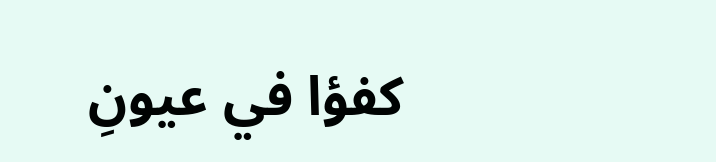كفؤا في عيونِ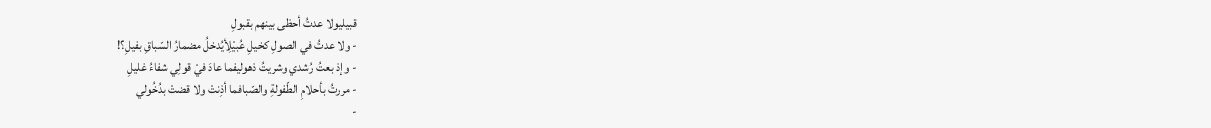قبيليولا عدتُ أحظى بينهم بقبولِ
- ولا عدتُ في الصولِ كخيلِ عُبيْلِأيُدخلُ مضمارُ السّباقِ بفيلِ؟!
- وإذ بعتُ رُشدي وشريتُ ذهوليفما عادَ فيْ قولِي شفاءُ غليلِ
- مررتُ بأحلامِ الطّفولةِ والصّبافما أذِنتْ ولا قضتْ بدُخُولي
-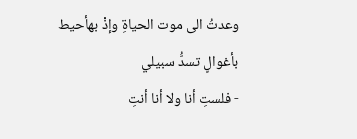وعدتُ الى موت الحياةِ وإذْ بهأحيط بأغوالٍ تسدُّ سبيلي
- فلستِ أنا ولا أنا أنتِ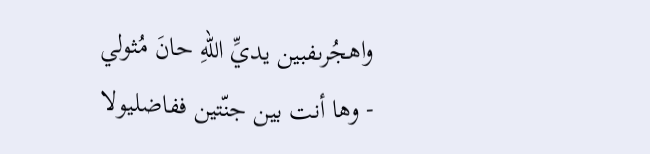واهجُرىفبين يديِّ اللهِ حانَ مُثولي
- وها أنت بين جنّتين ففاضليولا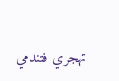تهجري فتندمي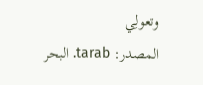وتعولِي
المصدر: tarab. البحر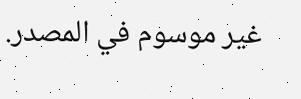غير موسوم في المصدر.